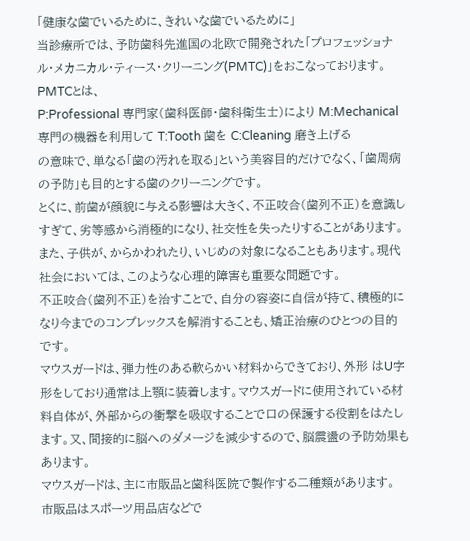「健康な歯でいるために、きれいな歯でいるために」
当診療所では、予防歯科先進国の北欧で開発された「プロフェッショナル・メカニカル・ティース・クリーニング(PMTC)」をおこなっております。
PMTCとは、
P:Professional 専門家(歯科医師・歯科衛生士)により M:Mechanical 専門の機器を利用して T:Tooth 歯を C:Cleaning 磨き上げる
の意味で、単なる「歯の汚れを取る」という美容目的だけでなく、「歯周病の予防」も目的とする歯のクリーニングです。
とくに、前歯が顔貌に与える影響は大きく、不正咬合(歯列不正)を意識しすぎて、劣等感から消極的になり、社交性を失ったりすることがあります。
また、子供が、からかわれたり、いじめの対象になることもあります。現代社会においては、このような心理的障害も重要な問題です。
不正咬合(歯列不正)を治すことで、自分の容姿に自信が持て、積極的になり今までのコンプレックスを解消することも、矯正治療のひとつの目的です。
マウスガードは、弾力性のある軟らかい材料からできており、外形 はU字形をしており通常は上顎に装着します。マウスガードに使用されている材料自体が、外部からの衝撃を吸収することで口の保護する役割をはたします。又、間接的に脳へのダメージを減少するので、脳震盪の予防効果もあります。
マウスガードは、主に市販品と歯科医院で製作する二種類があります。
市販品はスポーツ用品店などで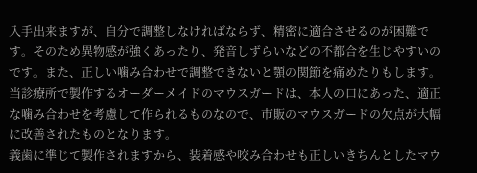入手出来ますが、自分で調整しなければならず、精密に適合させるのが困難です。そのため異物感が強くあったり、発音しずらいなどの不都合を生じやすいのです。また、正しい噛み合わせで調整できないと顎の関節を痛めたりもします。
当診療所で製作するオーダーメイドのマウスガードは、本人の口にあった、適正な噛み合わせを考慮して作られるものなので、市販のマウスガードの欠点が大幅に改善されたものとなります。
義歯に準じて製作されますから、装着感や咬み合わせも正しいきちんとしたマウ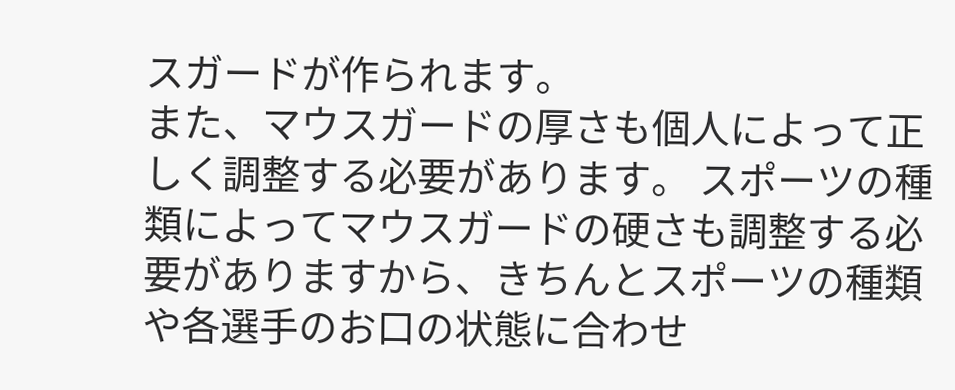スガードが作られます。
また、マウスガードの厚さも個人によって正しく調整する必要があります。 スポーツの種類によってマウスガードの硬さも調整する必要がありますから、きちんとスポーツの種類や各選手のお口の状態に合わせ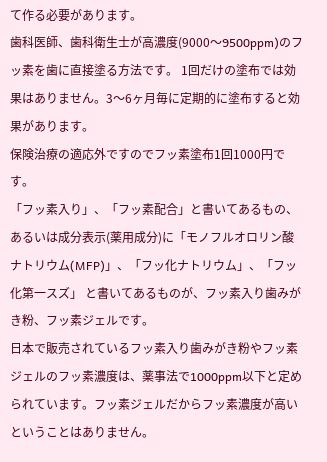て作る必要があります。
歯科医師、歯科衛生士が高濃度(9000〜9500ppm)のフッ素を歯に直接塗る方法です。 1回だけの塗布では効果はありません。3〜6ヶ月毎に定期的に塗布すると効果があります。
保険治療の適応外ですのでフッ素塗布1回1000円です。
「フッ素入り」、「フッ素配合」と書いてあるもの、あるいは成分表示(薬用成分)に「モノフルオロリン酸ナトリウム(MFP)」、「フッ化ナトリウム」、「フッ化第一スズ」 と書いてあるものが、フッ素入り歯みがき粉、フッ素ジェルです。
日本で販売されているフッ素入り歯みがき粉やフッ素ジェルのフッ素濃度は、薬事法で1000ppm以下と定められています。フッ素ジェルだからフッ素濃度が高いということはありません。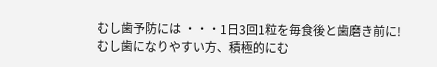むし歯予防には ・・・1日3回1粒を毎食後と歯磨き前に!
むし歯になりやすい方、積極的にむ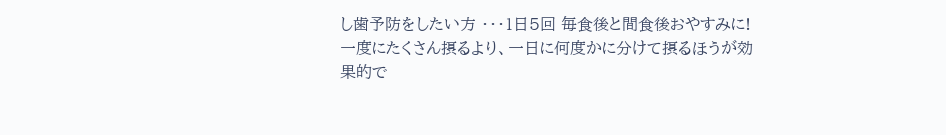し歯予防をしたい方 ・・・1日5回 毎食後と間食後おやすみに!
一度にたくさん摂るより、一日に何度かに分けて摂るほうが効果的で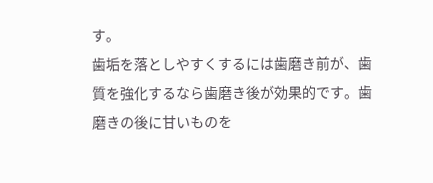す。
歯垢を落としやすくするには歯磨き前が、歯質を強化するなら歯磨き後が効果的です。歯磨きの後に甘いものを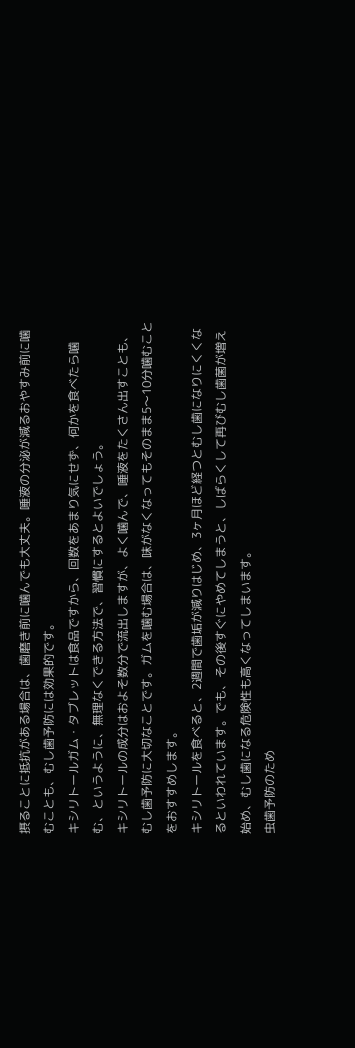摂ることに抵抗がある場合は、歯磨き前に噛んでも大丈夫。唾液の分泌が減るおやすみ前に噛むことも、むし歯予防には効果的です。
キシリトールガム・タブレットは食品ですから、回数をあまり気にせず、何かを食べたら噛む、というように、無理なくできる方法で、習慣にするとよいでしょう。
キシリトールの成分はおよそ数分で流出しますが、よく噛んで、唾液をたくさん出すことも、むし歯予防に大切なことです。ガムを噛む場合は、味がなくなってもそのまま5〜10分噛むことをおすすめします。
キシリトールを食べると、2週間で歯垢が減りはじめ、3ヶ月ほど経つとむし歯になりにくくなるといわれています。でも、その後すぐにやめてしまうと、しばらくして再びむし歯菌が増え始め、むし歯になる危険性も高くなってしまいます。
虫歯予防のため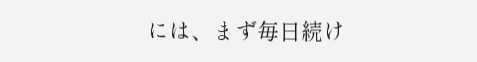には、まず毎日続け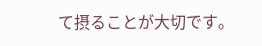て摂ることが大切です。